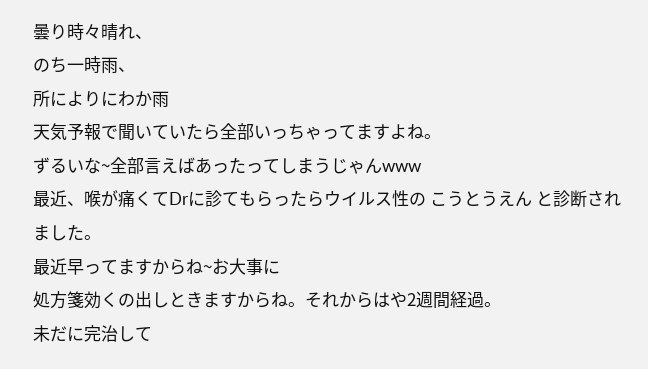曇り時々晴れ、
のち一時雨、
所によりにわか雨
天気予報で聞いていたら全部いっちゃってますよね。
ずるいな~全部言えばあったってしまうじゃんwww
最近、喉が痛くてDrに診てもらったらウイルス性の こうとうえん と診断されました。
最近早ってますからね~お大事に
処方箋効くの出しときますからね。それからはや2週間経過。
未だに完治して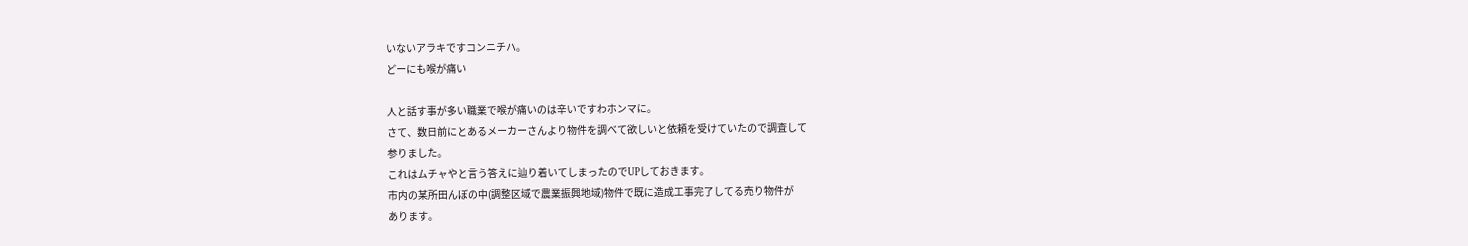いないアラキですコンニチハ。
どーにも喉が痛い

人と話す事が多い職業で喉が痛いのは辛いですわホンマに。
さて、数日前にとあるメーカーさんより物件を調べて欲しいと依頼を受けていたので調査して
参りました。
これはムチャやと言う答えに辿り着いてしまったのでUPしておきます。
市内の某所田んぼの中(調整区域で農業振興地域)物件で既に造成工事完了してる売り物件が
あります。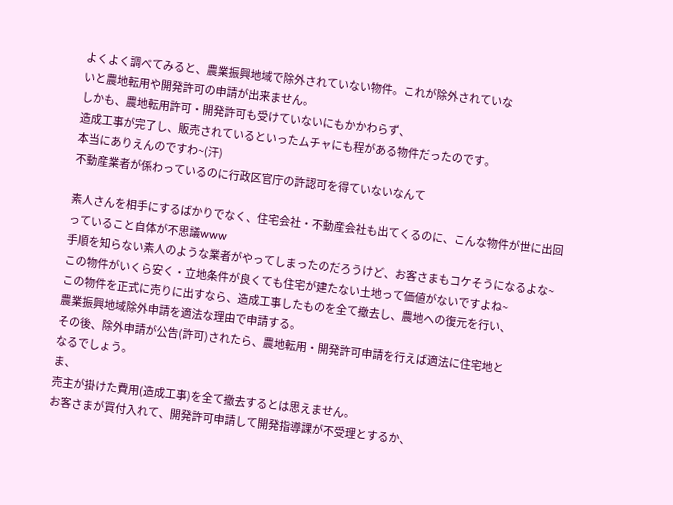よくよく調べてみると、農業振興地域で除外されていない物件。これが除外されていな
いと農地転用や開発許可の申請が出来ません。
しかも、農地転用許可・開発許可も受けていないにもかかわらず、
造成工事が完了し、販売されているといったムチャにも程がある物件だったのです。
本当にありえんのですわ~(汗)
不動産業者が係わっているのに行政区官庁の許認可を得ていないなんて

素人さんを相手にするばかりでなく、住宅会社・不動産会社も出てくるのに、こんな物件が世に出回
っていること自体が不思議www
手順を知らない素人のような業者がやってしまったのだろうけど、お客さまもコケそうになるよな~
この物件がいくら安く・立地条件が良くても住宅が建たない土地って価値がないですよね~
この物件を正式に売りに出すなら、造成工事したものを全て撤去し、農地への復元を行い、
農業振興地域除外申請を適法な理由で申請する。
その後、除外申請が公告(許可)されたら、農地転用・開発許可申請を行えば適法に住宅地と
なるでしょう。
ま、
売主が掛けた費用(造成工事)を全て撤去するとは思えません。
お客さまが買付入れて、開発許可申請して開発指導課が不受理とするか、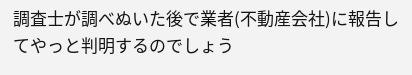調査士が調べぬいた後で業者(不動産会社)に報告してやっと判明するのでしょう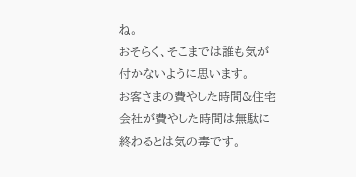ね。
おそらく、そこまでは誰も気が付かないように思います。
お客さまの費やした時間&住宅会社が費やした時間は無駄に終わるとは気の毒です。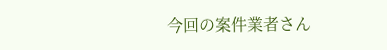今回の案件業者さん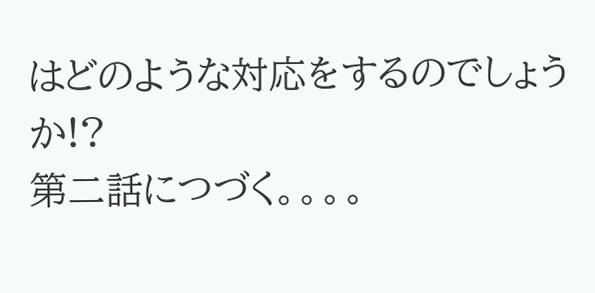はどのような対応をするのでしょうか!?
第二話につづく。。。。